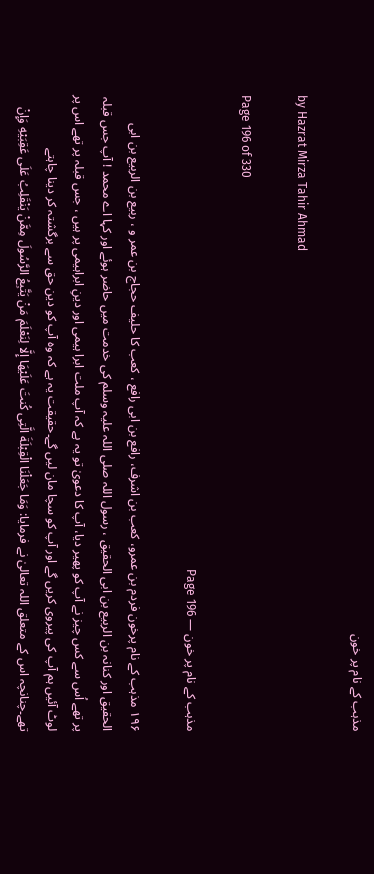مذہب کے نام پر خون

by Hazrat Mirza Tahir Ahmad

Page 196 of 330

مذہب کے نام پر خون — Page 196

۱۹۶ مذہب کے نام پرخون فردم بن عمرو، کعب بن اشرف، رافع بن ابی رافع ، کعب کا حلیف حجاج بن عمر و ، ربیع بن الربيع بن ابی الحقیق اور کنانہ بن الربیع بن ابی الحقیق ، رسول اللہ صلی اللہ علیہ وسلم کی خدمت میں حاضر ہوئے اور کہا اے محمد ! آپ جس قبلہ پر تھے اُس سے کس چیز نے آپ کو پھیر دیا، آپ کا دعویٰ تو یہ ہے کہ آپ ملت ابرا ہیمی اور دینِ ابراہیمی پر ہیں ، جس قبلہ پر تھے اس پر لوٹ آئیں ہم آپ کی پیروی کریں گے اور آپ کو سچا مان لیں گے۔حقیقت یہ ہے کہ وہ آپ کو دین حق سے برگشتہ کر دینا چاہتے تھے۔چنانچہ اس کے متعلق اللہ تعالیٰ نے فرمایا: وَمَا جَعَلْنَا الْقِبْلَةَ الَّتِى كُنتَ عَلَيْهَا إِلَّا لِنَعْلَمَ مَنْ يَتَّبِعُ الرَّسُولَ مِمَّنْ يَنْقَلِبُ عَلَى عَقِبَيْهِ وَإِنْ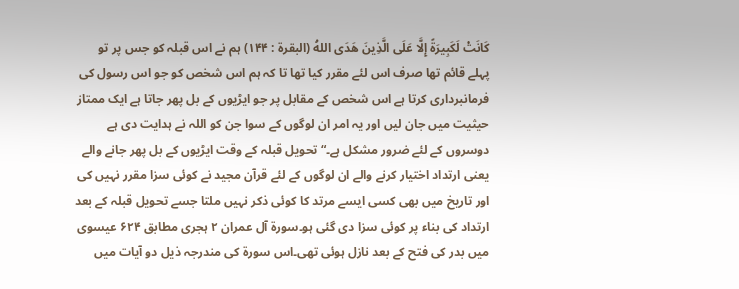كَانَتْ لَكَبِيرَةً إِلَّا عَلَى الَّذِينَ هَدَى اللهُ (البقرة : ۱۴۴) ہم نے اس قبلہ کو جس پر تو پہلے قائم تھا صرف اس لئے مقرر کیا تھا تا کہ ہم اس شخص کو جو اس رسول کی فرمانبرداری کرتا ہے اس شخص کے مقابل پر جو ایڑیوں کے بل پھر جاتا ہے ایک ممتاز حیثیت میں جان لیں اور یہ امر ان لوگوں کے سوا جن کو اللہ نے ہدایت دی ہے دوسروں کے لئے ضرور مشکل ہے۔“ تحویل قبلہ کے وقت ایڑیوں کے بل پھر جانے والے یعنی ارتداد اختیار کرنے والے ان لوگوں کے لئے قرآن مجید نے کوئی سزا مقرر نہیں کی اور تاریخ میں بھی کسی ایسے مرتد کا کوئی ذکر نہیں ملتا جسے تحویل قبلہ کے بعد ارتداد کی بناء پر کوئی سزا دی گئی ہو۔سورۃ آل عمران ۲ ہجری مطابق ۶۲۴ عیسوی میں بدر کی فتح کے بعد نازل ہوئی تھی۔اس سورۃ کی مندرجہ ذیل دو آیات میں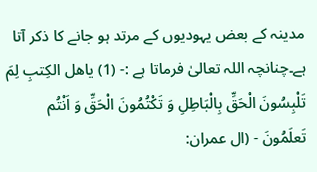مدینہ کے بعض یہودیوں کے مرتد ہو جانے کا ذکر آتا ہے۔چنانچہ اللہ تعالیٰ فرماتا ہے :- (1) ياهل الكِتبِ لِمَ تَلْبِسُونَ الْحَقِّ بِالْبَاطِلِ وَ تَكْتُمُونَ الْحَقِّ وَ اَنْتُم تَعلَمُونَ - (ال عمران: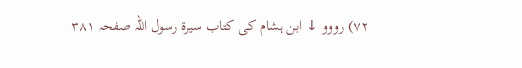۷۲) رووو ↓ ابن ہشام کی کتاب سیرۃ رسول اللہ صفحہ ۳۸۱